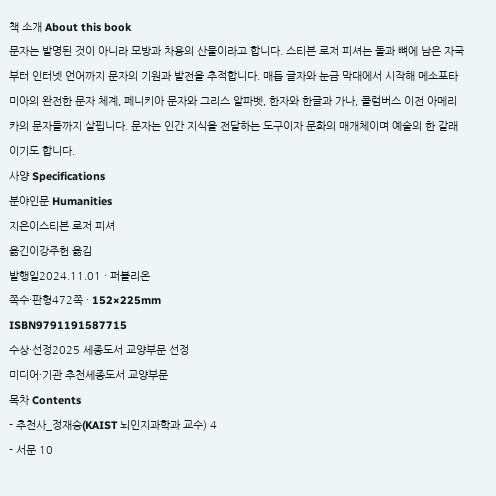책 소개 About this book
문자는 발명된 것이 아니라 모방과 차용의 산물이라고 합니다. 스티븐 로저 피셔는 돌과 뼈에 남은 자국부터 인터넷 언어까지 문자의 기원과 발전을 추적합니다. 매듭 글자와 눈금 막대에서 시작해 메소포타미아의 완전한 문자 체계, 페니키아 문자와 그리스 알파벳, 한자와 한글과 가나, 콜럼버스 이전 아메리카의 문자들까지 살핍니다. 문자는 인간 지식을 전달하는 도구이자 문화의 매개체이며 예술의 한 갈래이기도 합니다.
사양 Specifications
분야인문 Humanities
지은이스티븐 로저 피셔
옮긴이강주헌 옮김
발행일2024.11.01 · 퍼블리온
쪽수·판형472쪽 · 152×225mm
ISBN9791191587715
수상·선정2025 세종도서 교양부문 선정
미디어·기관 추천세종도서 교양부문
목차 Contents
- 추천사_정재승(KAIST 뇌인지과학과 교수) 4
- 서문 10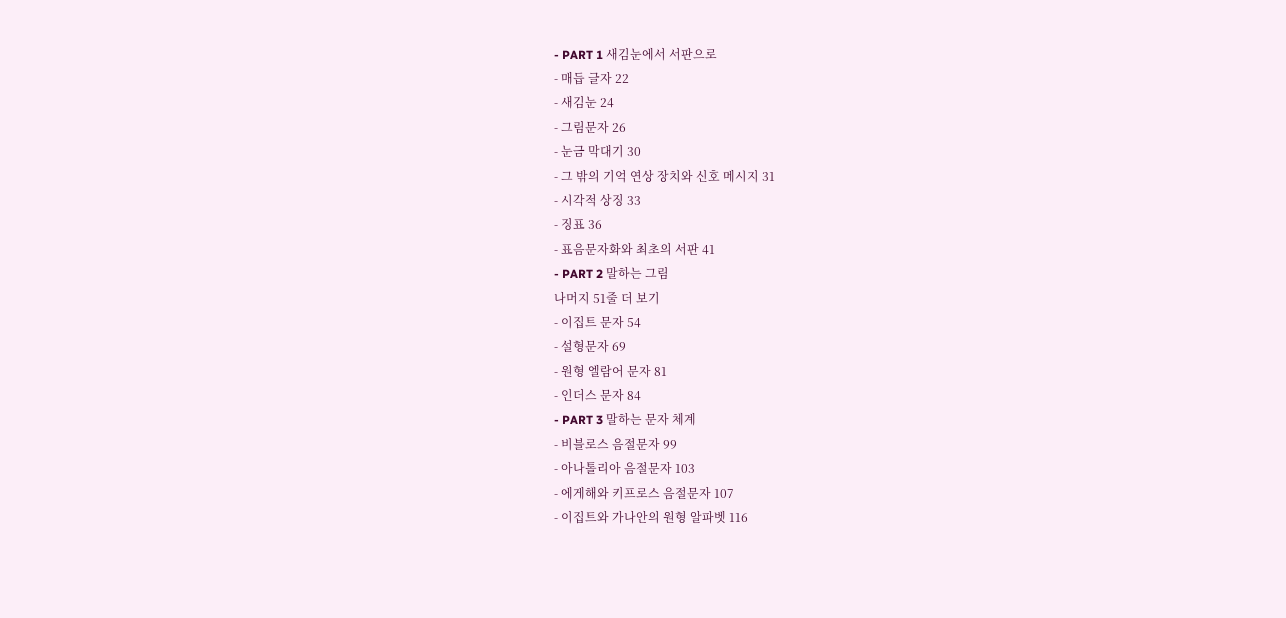- PART 1 새김눈에서 서판으로
- 매듭 글자 22
- 새김눈 24
- 그림문자 26
- 눈금 막대기 30
- 그 밖의 기억 연상 장치와 신호 메시지 31
- 시각적 상징 33
- 징표 36
- 표음문자화와 최초의 서판 41
- PART 2 말하는 그림
나머지 51줄 더 보기
- 이집트 문자 54
- 설형문자 69
- 원형 엘람어 문자 81
- 인더스 문자 84
- PART 3 말하는 문자 체계
- 비블로스 음절문자 99
- 아나톨리아 음절문자 103
- 에게해와 키프로스 음절문자 107
- 이집트와 가나안의 원형 알파벳 116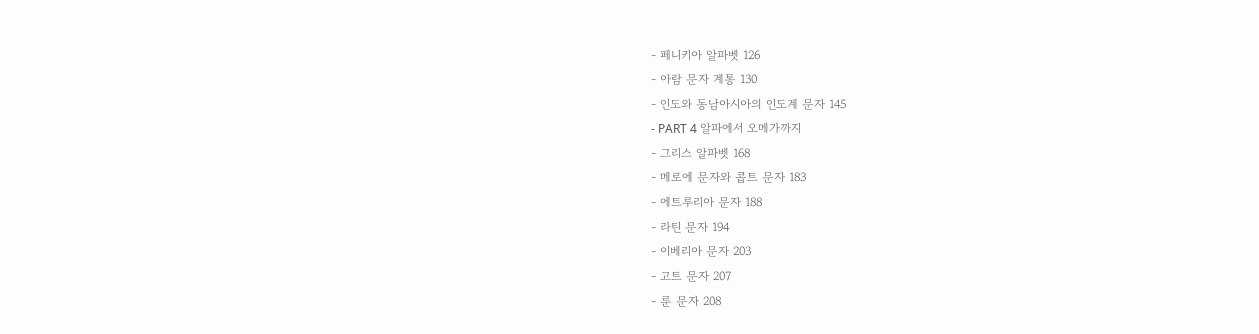- 페니키아 알파벳 126
- 아람 문자 계통 130
- 인도와 동남아시아의 인도계 문자 145
- PART 4 알파에서 오메가까지
- 그리스 알파벳 168
- 메로에 문자와 콥트 문자 183
- 에트루리아 문자 188
- 라틴 문자 194
- 이베리아 문자 203
- 고트 문자 207
- 룬 문자 208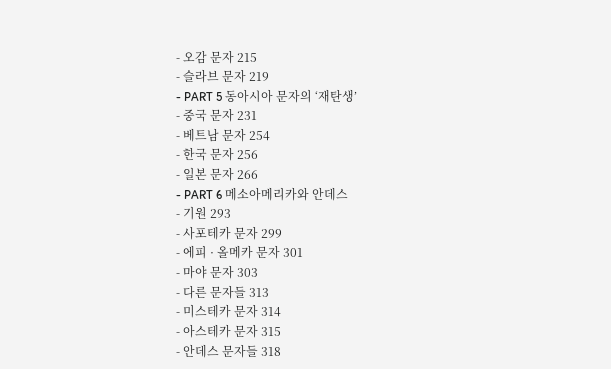- 오감 문자 215
- 슬라브 문자 219
- PART 5 동아시아 문자의 ‘재탄생’
- 중국 문자 231
- 베트남 문자 254
- 한국 문자 256
- 일본 문자 266
- PART 6 메소아메리카와 안데스
- 기원 293
- 사포테카 문자 299
- 에피 · 올메카 문자 301
- 마야 문자 303
- 다른 문자들 313
- 미스테카 문자 314
- 아스테카 문자 315
- 안데스 문자들 318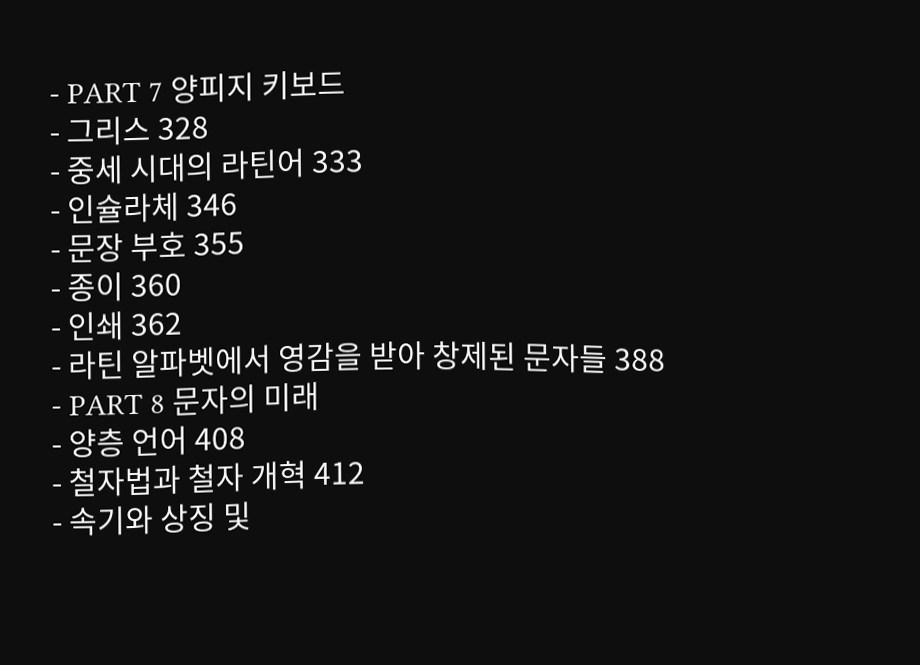- PART 7 양피지 키보드
- 그리스 328
- 중세 시대의 라틴어 333
- 인슐라체 346
- 문장 부호 355
- 종이 360
- 인쇄 362
- 라틴 알파벳에서 영감을 받아 창제된 문자들 388
- PART 8 문자의 미래
- 양층 언어 408
- 철자법과 철자 개혁 412
- 속기와 상징 및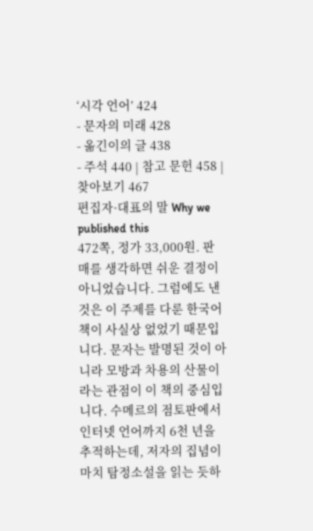‘시각 언어’ 424
- 문자의 미래 428
- 옮긴이의 글 438
- 주석 440 | 참고 문헌 458 | 찾아보기 467
편집자·대표의 말 Why we published this
472쪽, 정가 33,000원. 판매를 생각하면 쉬운 결정이 아니었습니다. 그럼에도 낸 것은 이 주제를 다룬 한국어 책이 사실상 없었기 때문입니다. 문자는 발명된 것이 아니라 모방과 차용의 산물이라는 관점이 이 책의 중심입니다. 수메르의 점토판에서 인터넷 언어까지 6천 년을 추적하는데, 저자의 집념이 마치 탐정소설을 읽는 듯하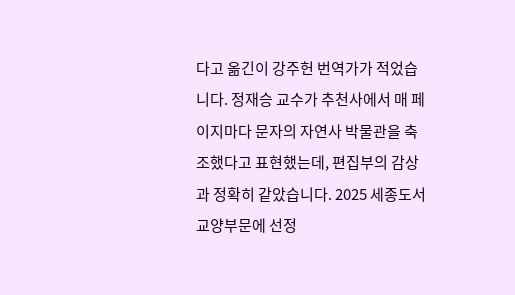다고 옮긴이 강주헌 번역가가 적었습니다. 정재승 교수가 추천사에서 매 페이지마다 문자의 자연사 박물관을 축조했다고 표현했는데, 편집부의 감상과 정확히 같았습니다. 2025 세종도서 교양부문에 선정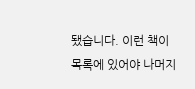됐습니다. 이런 책이 목록에 있어야 나머지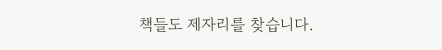책들도 제자리를 찾습니다.